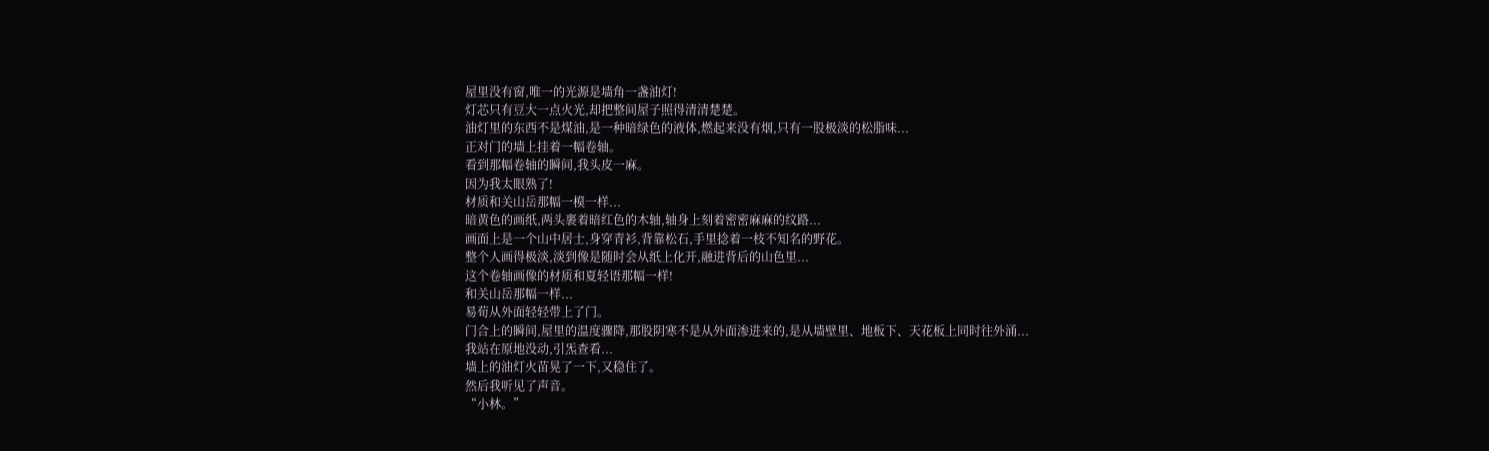屋里没有窗,唯一的光源是墙角一盏油灯!
灯芯只有豆大一点火光,却把整间屋子照得清清楚楚。
油灯里的东西不是煤油,是一种暗绿色的液体,燃起来没有烟,只有一股极淡的松脂味...
正对门的墙上挂着一幅卷轴。
看到那幅卷轴的瞬间,我头皮一麻。
因为我太眼熟了!
材质和关山岳那幅一模一样...
暗黄色的画纸,两头裹着暗红色的木轴,轴身上刻着密密麻麻的纹路...
画面上是一个山中居士,身穿青衫,背靠松石,手里捻着一枝不知名的野花。
整个人画得极淡,淡到像是随时会从纸上化开,融进背后的山色里...
这个卷轴画像的材质和夏轻语那幅一样!
和关山岳那幅一样...
易荀从外面轻轻带上了门。
门合上的瞬间,屋里的温度骤降,那股阴寒不是从外面渗进来的,是从墙壁里、地板下、天花板上同时往外涌...
我站在原地没动,引炁查看...
墙上的油灯火苗晃了一下,又稳住了。
然后我听见了声音。
“小林。”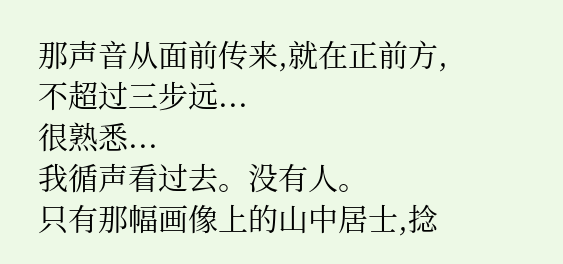那声音从面前传来,就在正前方,不超过三步远...
很熟悉...
我循声看过去。没有人。
只有那幅画像上的山中居士,捻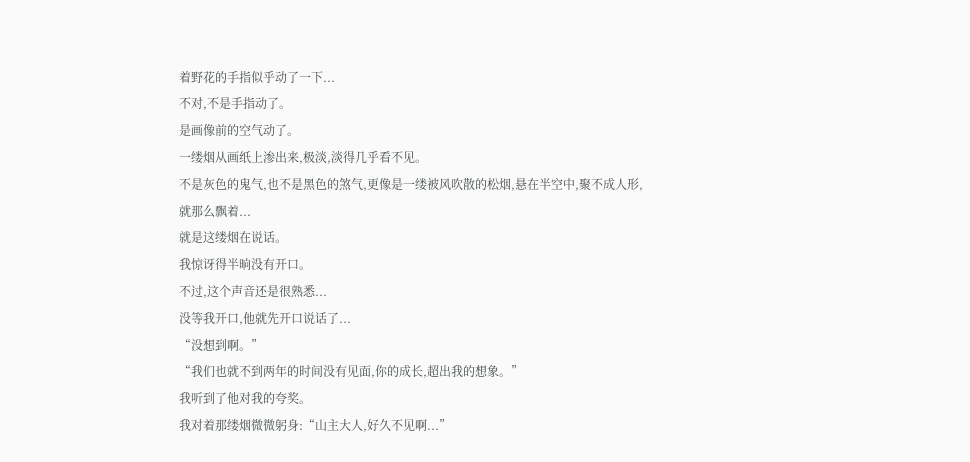着野花的手指似乎动了一下...
不对,不是手指动了。
是画像前的空气动了。
一缕烟从画纸上渗出来,极淡,淡得几乎看不见。
不是灰色的鬼气,也不是黑色的煞气,更像是一缕被风吹散的松烟,悬在半空中,聚不成人形,就那么飘着...
就是这缕烟在说话。
我惊讶得半晌没有开口。
不过,这个声音还是很熟悉...
没等我开口,他就先开口说话了...
“没想到啊。”
“我们也就不到两年的时间没有见面,你的成长,超出我的想象。”
我听到了他对我的夸奖。
我对着那缕烟微微躬身:“山主大人,好久不见啊...”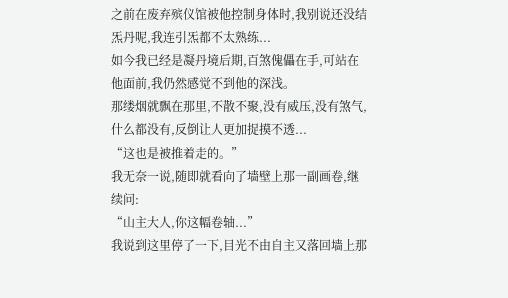之前在废弃殡仪馆被他控制身体时,我别说还没结炁丹呢,我连引炁都不太熟练...
如今我已经是凝丹境后期,百煞傀儡在手,可站在他面前,我仍然感觉不到他的深浅。
那缕烟就飘在那里,不散不聚,没有威压,没有煞气,什么都没有,反倒让人更加捉摸不透...
“这也是被推着走的。”
我无奈一说,随即就看向了墙壁上那一副画卷,继续问:
“山主大人,你这幅卷轴...”
我说到这里停了一下,目光不由自主又落回墙上那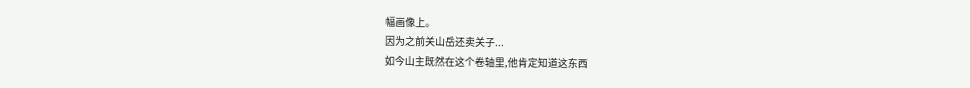幅画像上。
因为之前关山岳还卖关子...
如今山主既然在这个卷轴里,他肯定知道这东西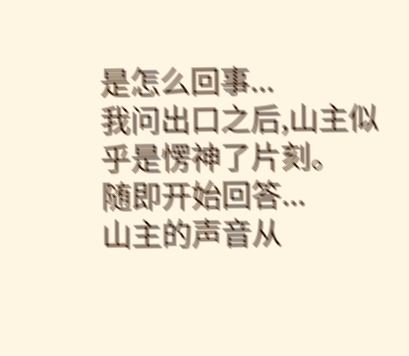是怎么回事...
我问出口之后,山主似乎是愣神了片刻。
随即开始回答...
山主的声音从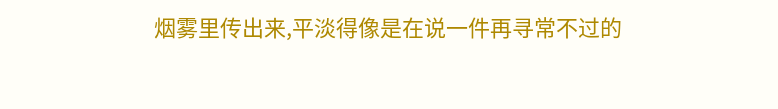烟雾里传出来,平淡得像是在说一件再寻常不过的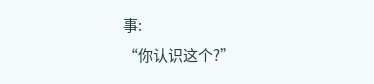事:
“你认识这个?”